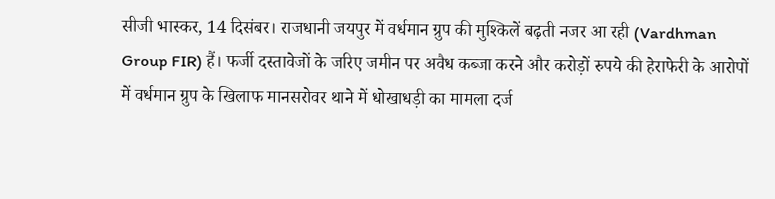सीजी भास्कर, 14 दिसंबर। राजधानी जयपुर में वर्धमान ग्रुप की मुश्किलें बढ़ती नजर आ रही (Vardhman Group FIR) हैं। फर्जी दस्तावेजों के जरिए जमीन पर अवैध कब्जा करने और करोड़ों रुपये की हेराफेरी के आरोपों में वर्धमान ग्रुप के खिलाफ मानसरोवर थाने में धोखाधड़ी का मामला दर्ज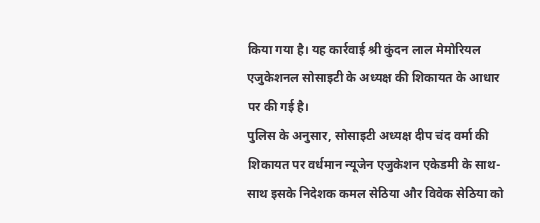किया गया है। यह कार्रवाई श्री कुंदन लाल मेमोरियल एजुकेशनल सोसाइटी के अध्यक्ष की शिकायत के आधार पर की गई है।
पुलिस के अनुसार, सोसाइटी अध्यक्ष दीप चंद वर्मा की शिकायत पर वर्धमान न्यूजेन एजुकेशन एकेडमी के साथ-साथ इसके निदेशक कमल सेठिया और विवेक सेठिया को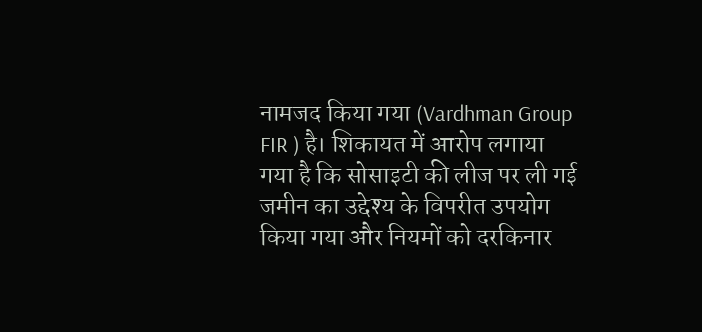नामजद किया गया (Vardhman Group FIR ) है। शिकायत में आरोप लगाया गया है कि सोसाइटी की लीज पर ली गई जमीन का उद्देश्य के विपरीत उपयोग किया गया और नियमों को दरकिनार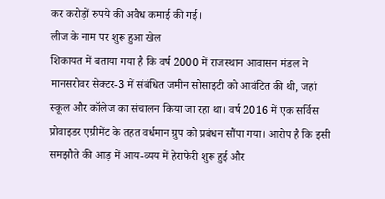कर करोड़ों रुपये की अवैध कमाई की गई।
लीज के नाम पर शुरू हुआ खेल
शिकायत में बताया गया है कि वर्ष 2000 में राजस्थान आवासन मंडल ने मानसरोवर सेक्टर-3 में संबंधित जमीन सोसाइटी को आवंटित की थी, जहां स्कूल और कॉलेज का संचालन किया जा रहा था। वर्ष 2016 में एक सर्विस प्रोवाइडर एग्रीमेंट के तहत वर्धमान ग्रुप को प्रबंधन सौंपा गया। आरोप है कि इसी समझौते की आड़ में आय-व्यय में हेराफेरी शुरू हुई और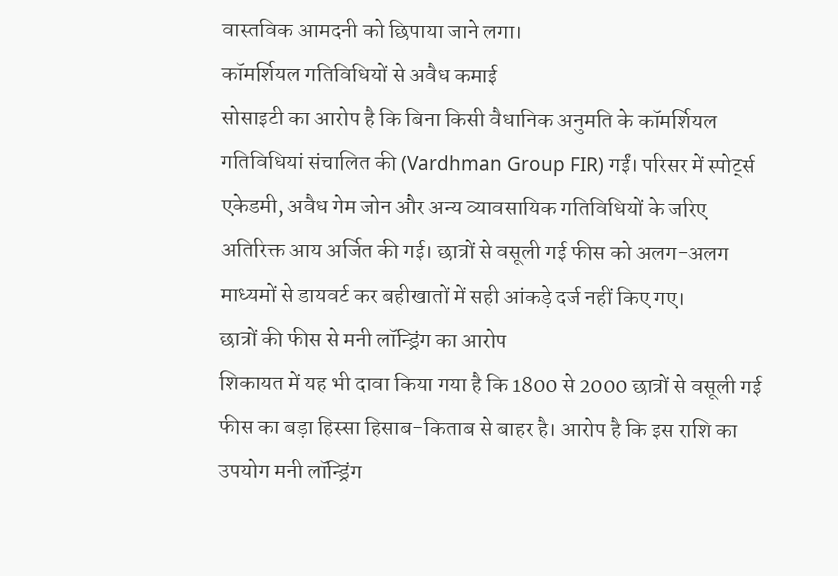वास्तविक आमदनी को छिपाया जाने लगा।
कॉमर्शियल गतिविधियों से अवैध कमाई
सोसाइटी का आरोप है कि बिना किसी वैधानिक अनुमति के कॉमर्शियल गतिविधियां संचालित की (Vardhman Group FIR) गईं। परिसर में स्पोर्ट्स एकेडमी, अवैध गेम जोन और अन्य व्यावसायिक गतिविधियों के जरिए अतिरिक्त आय अर्जित की गई। छात्रों से वसूली गई फीस को अलग-अलग माध्यमों से डायवर्ट कर बहीखातों में सही आंकड़े दर्ज नहीं किए गए।
छात्रों की फीस से मनी लॉन्ड्रिंग का आरोप
शिकायत में यह भी दावा किया गया है कि 1800 से 2000 छात्रों से वसूली गई फीस का बड़ा हिस्सा हिसाब-किताब से बाहर है। आरोप है कि इस राशि का उपयोग मनी लॉन्ड्रिंग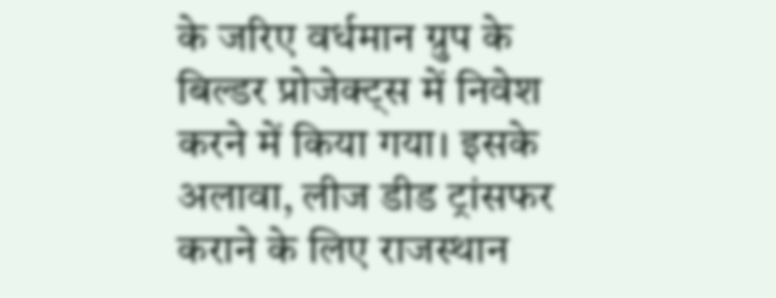के जरिए वर्धमान ग्रुप के बिल्डर प्रोजेक्ट्स में निवेश करने में किया गया। इसके अलावा, लीज डीड ट्रांसफर कराने के लिए राजस्थान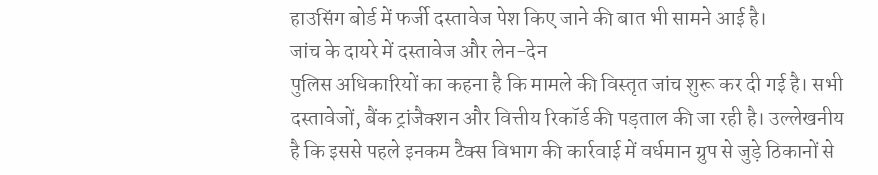हाउसिंग बोर्ड में फर्जी दस्तावेज पेश किए जाने की बात भी सामने आई है।
जांच के दायरे में दस्तावेज और लेन-देन
पुलिस अधिकारियों का कहना है कि मामले की विस्तृत जांच शुरू कर दी गई है। सभी दस्तावेजों, बैंक ट्रांजैक्शन और वित्तीय रिकॉर्ड की पड़ताल की जा रही है। उल्लेखनीय है कि इससे पहले इनकम टैक्स विभाग की कार्रवाई में वर्धमान ग्रुप से जुड़े ठिकानों से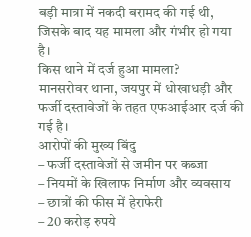बड़ी मात्रा में नकदी बरामद की गई थी, जिसके बाद यह मामला और गंभीर हो गया है।
किस थाने में दर्ज हुआ मामला?
मानसरोवर थाना, जयपुर में धोखाधड़ी और फर्जी दस्तावेजों के तहत एफआईआर दर्ज की गई है।
आरोपों की मुख्य बिंदु
– फर्जी दस्तावेजों से जमीन पर कब्जा
– नियमों के खिलाफ निर्माण और व्यवसाय
– छात्रों की फीस में हेराफेरी
– 20 करोड़ रुपये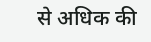से अधिक की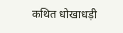कथित धोखाधड़ी